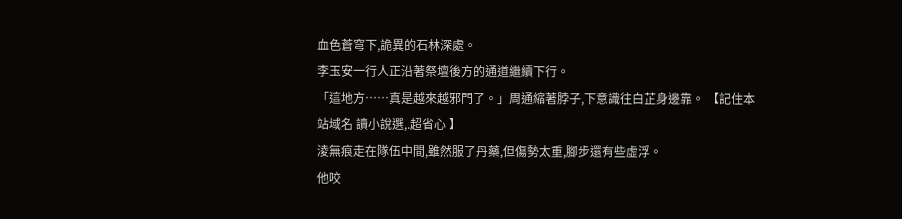血色蒼穹下,詭異的石林深處。
李玉安一行人正沿著祭壇後方的通道繼續下行。
「這地方……真是越來越邪門了。」周通縮著脖子,下意識往白芷身邊靠。 【記住本站域名 讀小說選,.超省心 】
淩無痕走在隊伍中間,雖然服了丹藥,但傷勢太重,腳步還有些虛浮。
他咬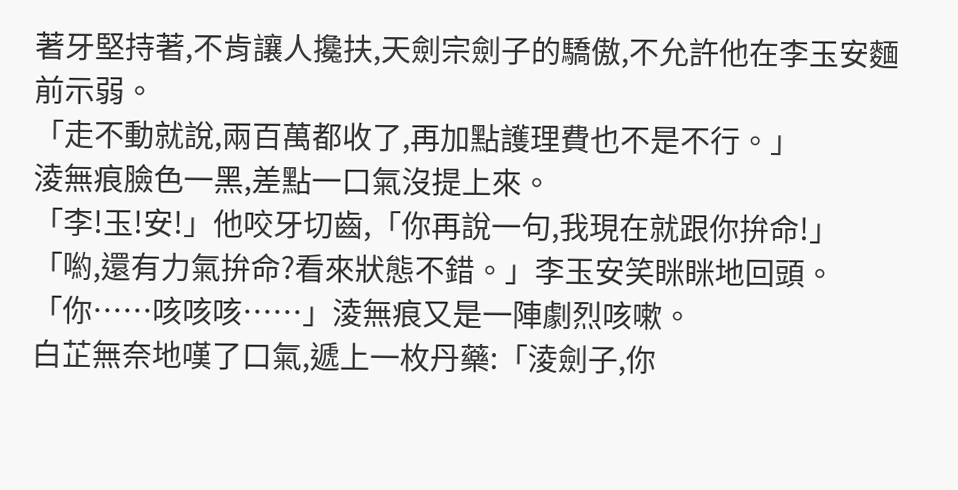著牙堅持著,不肯讓人攙扶,天劍宗劍子的驕傲,不允許他在李玉安麵前示弱。
「走不動就說,兩百萬都收了,再加點護理費也不是不行。」
淩無痕臉色一黑,差點一口氣沒提上來。
「李!玉!安!」他咬牙切齒,「你再說一句,我現在就跟你拚命!」
「喲,還有力氣拚命?看來狀態不錯。」李玉安笑眯眯地回頭。
「你……咳咳咳……」淩無痕又是一陣劇烈咳嗽。
白芷無奈地嘆了口氣,遞上一枚丹藥:「淩劍子,你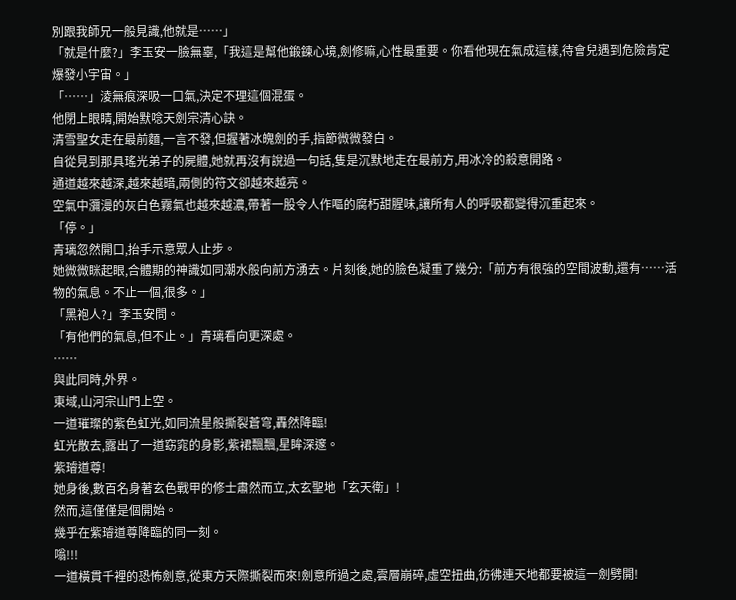別跟我師兄一般見識,他就是……」
「就是什麼?」李玉安一臉無辜,「我這是幫他鍛鍊心境,劍修嘛,心性最重要。你看他現在氣成這樣,待會兒遇到危險肯定爆發小宇宙。」
「……」淩無痕深吸一口氣,決定不理這個混蛋。
他閉上眼睛,開始默唸天劍宗清心訣。
清雪聖女走在最前麵,一言不發,但握著冰魄劍的手,指節微微發白。
自從見到那具瑤光弟子的屍體,她就再沒有說過一句話,隻是沉默地走在最前方,用冰冷的殺意開路。
通道越來越深,越來越暗,兩側的符文卻越來越亮。
空氣中瀰漫的灰白色霧氣也越來越濃,帶著一股令人作嘔的腐朽甜腥味,讓所有人的呼吸都變得沉重起來。
「停。」
青璃忽然開口,抬手示意眾人止步。
她微微眯起眼,合體期的神識如同潮水般向前方湧去。片刻後,她的臉色凝重了幾分:「前方有很強的空間波動,還有……活物的氣息。不止一個,很多。」
「黑袍人?」李玉安問。
「有他們的氣息,但不止。」青璃看向更深處。
……
與此同時,外界。
東域,山河宗山門上空。
一道璀璨的紫色虹光,如同流星般撕裂蒼穹,轟然降臨!
虹光散去,露出了一道窈窕的身影,紫裙飄飄,星眸深邃。
紫璿道尊!
她身後,數百名身著玄色戰甲的修士肅然而立,太玄聖地「玄天衛」!
然而,這僅僅是個開始。
幾乎在紫璿道尊降臨的同一刻。
嗡!!!
一道橫貫千裡的恐怖劍意,從東方天際撕裂而來!劍意所過之處,雲層崩碎,虛空扭曲,彷彿連天地都要被這一劍劈開!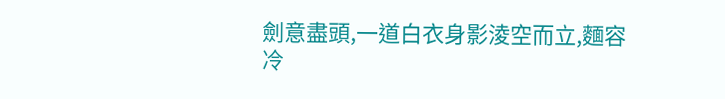劍意盡頭,一道白衣身影淩空而立,麵容冷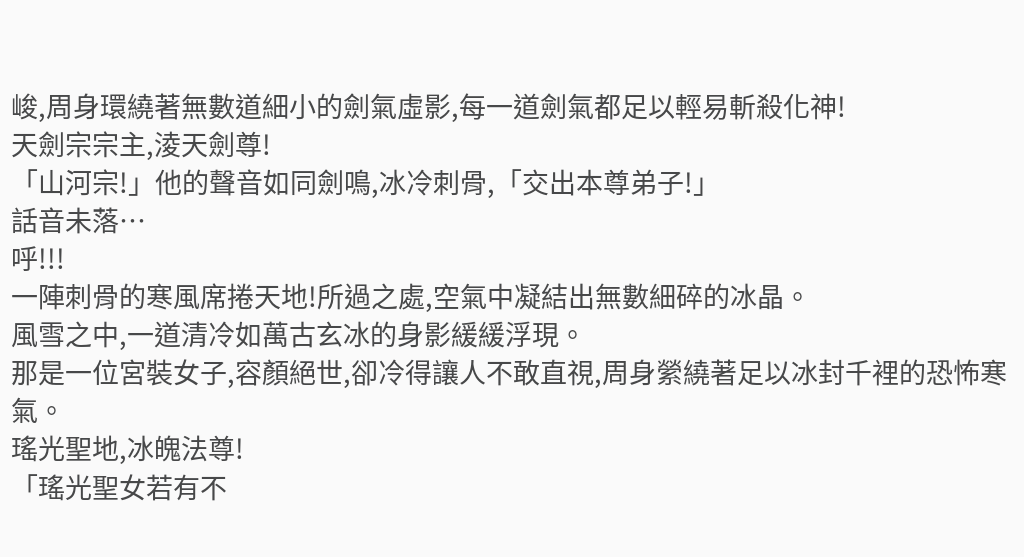峻,周身環繞著無數道細小的劍氣虛影,每一道劍氣都足以輕易斬殺化神!
天劍宗宗主,淩天劍尊!
「山河宗!」他的聲音如同劍鳴,冰冷刺骨,「交出本尊弟子!」
話音未落…
呼!!!
一陣刺骨的寒風席捲天地!所過之處,空氣中凝結出無數細碎的冰晶。
風雪之中,一道清冷如萬古玄冰的身影緩緩浮現。
那是一位宮裝女子,容顏絕世,卻冷得讓人不敢直視,周身縈繞著足以冰封千裡的恐怖寒氣。
瑤光聖地,冰魄法尊!
「瑤光聖女若有不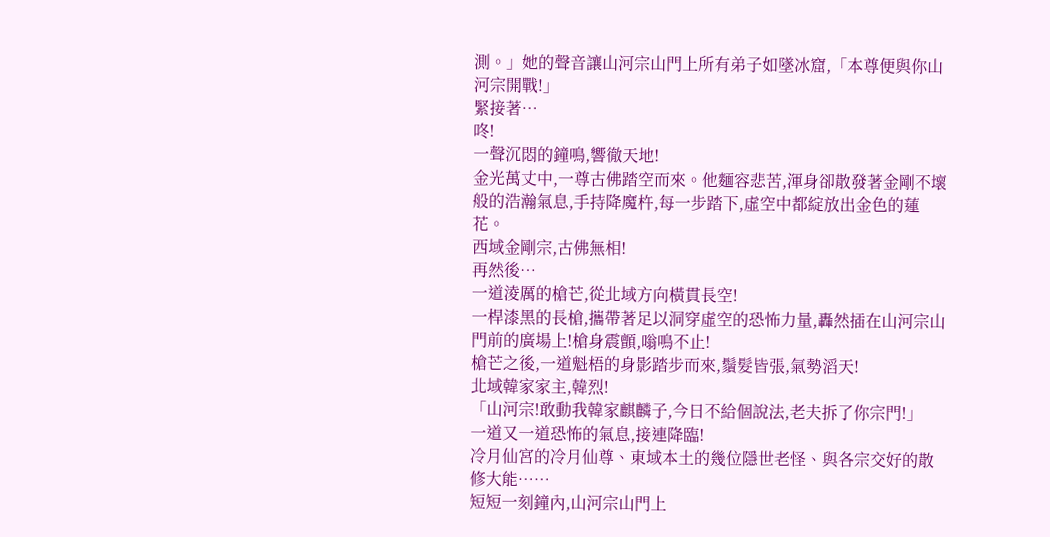測。」她的聲音讓山河宗山門上所有弟子如墜冰窟,「本尊便與你山河宗開戰!」
緊接著…
咚!
一聲沉悶的鐘鳴,響徹天地!
金光萬丈中,一尊古佛踏空而來。他麵容悲苦,渾身卻散發著金剛不壞般的浩瀚氣息,手持降魔杵,每一步踏下,虛空中都綻放出金色的蓮花。
西域金剛宗,古佛無相!
再然後…
一道淩厲的槍芒,從北域方向橫貫長空!
一桿漆黑的長槍,攜帶著足以洞穿虛空的恐怖力量,轟然插在山河宗山門前的廣場上!槍身震顫,嗡鳴不止!
槍芒之後,一道魁梧的身影踏步而來,鬚髮皆張,氣勢滔天!
北域韓家家主,韓烈!
「山河宗!敢動我韓家麒麟子,今日不給個說法,老夫拆了你宗門!」
一道又一道恐怖的氣息,接連降臨!
冷月仙宮的冷月仙尊、東域本土的幾位隱世老怪、與各宗交好的散修大能……
短短一刻鐘內,山河宗山門上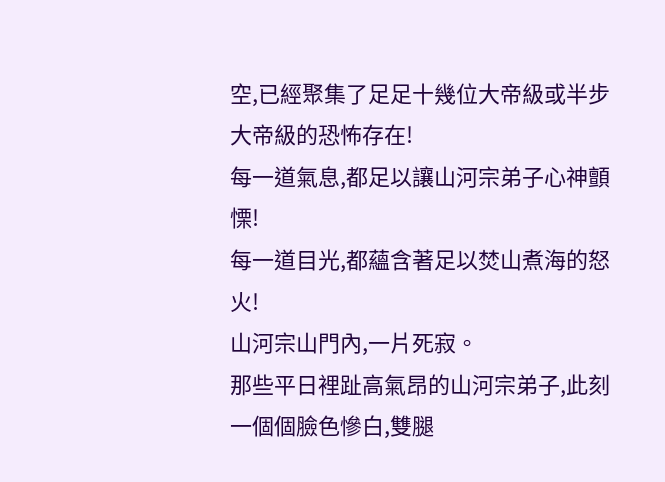空,已經聚集了足足十幾位大帝級或半步大帝級的恐怖存在!
每一道氣息,都足以讓山河宗弟子心神顫慄!
每一道目光,都蘊含著足以焚山煮海的怒火!
山河宗山門內,一片死寂。
那些平日裡趾高氣昂的山河宗弟子,此刻一個個臉色慘白,雙腿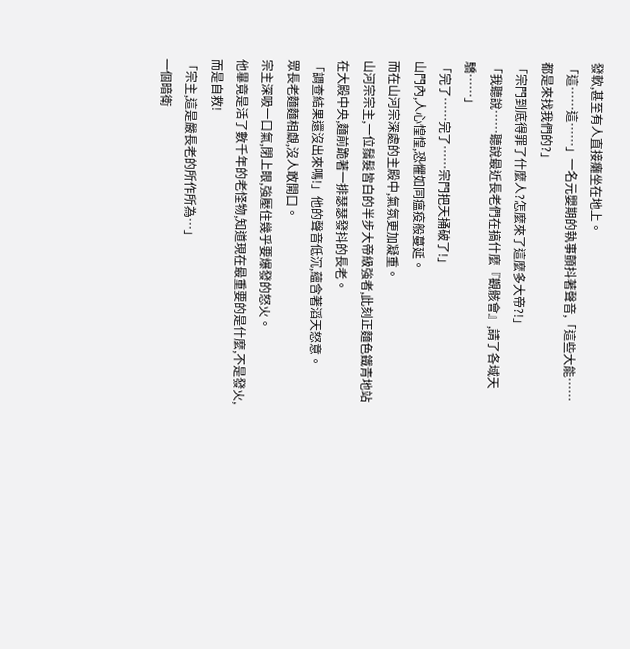發軟,甚至有人直接癱坐在地上。
「這……這……」一名元嬰期的執事顫抖著聲音,「這些大能……都是來找我們的?」
「宗門到底得罪了什麼人?怎麼來了這麼多大帝?!」
「我聽說……聽說最近長老們在搞什麼『觀骸會』,請了各域天驕……」
「完了……完了……宗門把天捅破了!」
山門內,人心惶惶,恐懼如同瘟疫般蔓延。
而在山河宗深處的主殿中,氣氛更加凝重。
山河宗宗主,一位鬚髮皆白的半步大帝級強者,此刻正麵色鐵青地站在大殿中央,麵前跪著一排瑟瑟發抖的長老。
「調查結果還沒出來嗎!」他的聲音低沉,蘊含著滔天怒意。
眾長老麵麵相覷,沒人敢開口。
宗主深吸一口氣,閉上眼,強壓住幾乎要爆發的怒火。
他畢竟是活了數千年的老怪物,知道現在最重要的是什麼,不是發火,而是自救!
「宗主,這是嚴長老的所作所為…」
一個暗衛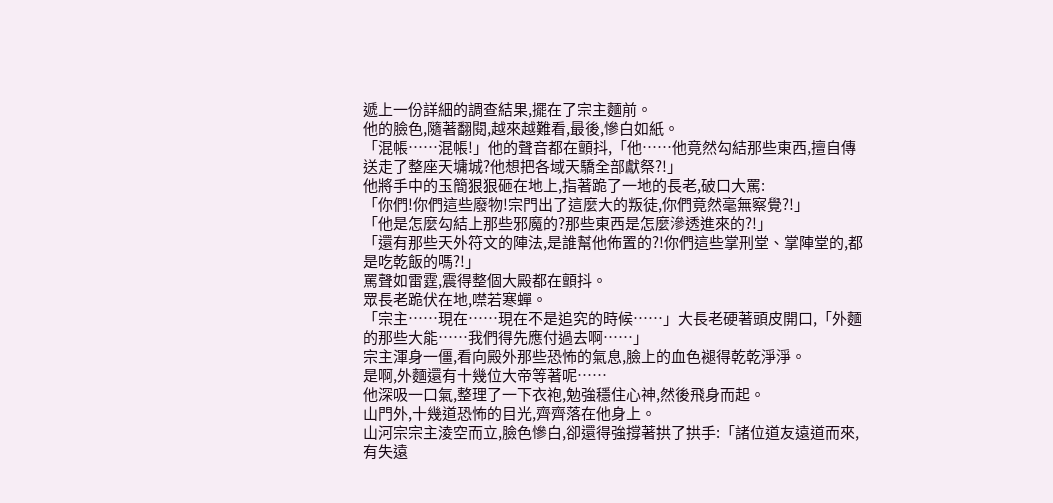遞上一份詳細的調查結果,擺在了宗主麵前。
他的臉色,隨著翻閱,越來越難看,最後,慘白如紙。
「混帳……混帳!」他的聲音都在顫抖,「他……他竟然勾結那些東西,擅自傳送走了整座天墉城?他想把各域天驕全部獻祭?!」
他將手中的玉簡狠狠砸在地上,指著跪了一地的長老,破口大罵:
「你們!你們這些廢物!宗門出了這麼大的叛徒,你們竟然毫無察覺?!」
「他是怎麼勾結上那些邪魔的?那些東西是怎麼滲透進來的?!」
「還有那些天外符文的陣法,是誰幫他佈置的?!你們這些掌刑堂、掌陣堂的,都是吃乾飯的嗎?!」
罵聲如雷霆,震得整個大殿都在顫抖。
眾長老跪伏在地,噤若寒蟬。
「宗主……現在……現在不是追究的時候……」大長老硬著頭皮開口,「外麵的那些大能……我們得先應付過去啊……」
宗主渾身一僵,看向殿外那些恐怖的氣息,臉上的血色褪得乾乾淨淨。
是啊,外麵還有十幾位大帝等著呢……
他深吸一口氣,整理了一下衣袍,勉強穩住心神,然後飛身而起。
山門外,十幾道恐怖的目光,齊齊落在他身上。
山河宗宗主淩空而立,臉色慘白,卻還得強撐著拱了拱手:「諸位道友遠道而來,有失遠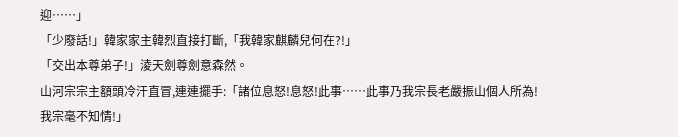迎……」
「少廢話!」韓家家主韓烈直接打斷,「我韓家麒麟兒何在?!」
「交出本尊弟子!」淩天劍尊劍意森然。
山河宗宗主額頭冷汗直冒,連連擺手:「諸位息怒!息怒!此事……此事乃我宗長老嚴振山個人所為!我宗毫不知情!」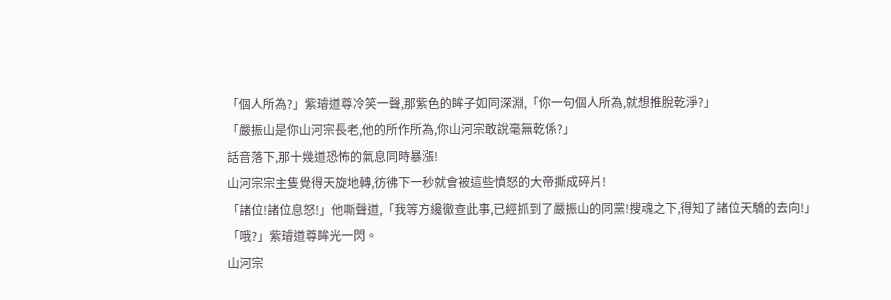「個人所為?」紫璿道尊冷笑一聲,那紫色的眸子如同深淵,「你一句個人所為,就想推脫乾淨?」
「嚴振山是你山河宗長老,他的所作所為,你山河宗敢說毫無乾係?」
話音落下,那十幾道恐怖的氣息同時暴漲!
山河宗宗主隻覺得天旋地轉,彷彿下一秒就會被這些憤怒的大帝撕成碎片!
「諸位!諸位息怒!」他嘶聲道,「我等方纔徹查此事,已經抓到了嚴振山的同黨!搜魂之下,得知了諸位天驕的去向!」
「哦?」紫璿道尊眸光一閃。
山河宗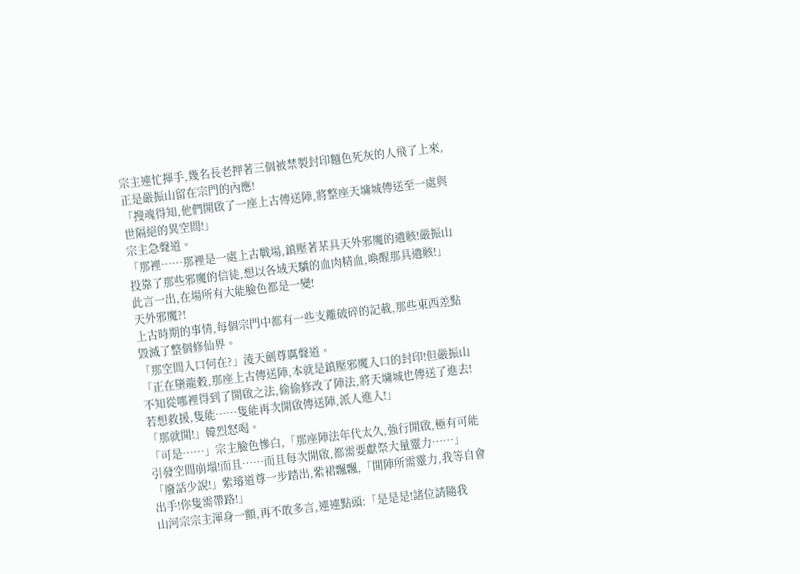宗主連忙揮手,幾名長老押著三個被禁製封印麵色死灰的人飛了上來,正是嚴振山留在宗門的內應!
「搜魂得知,他們開啟了一座上古傳送陣,將整座天墉城傳送至一處與世隔絕的異空間!」
宗主急聲道。
「那裡……那裡是一處上古戰場,鎮壓著某具天外邪魔的遺骸!嚴振山投靠了那些邪魔的信徒,想以各域天驕的血肉精血,喚醒那具遺骸!」
此言一出,在場所有大能臉色都是一變!
天外邪魔?!
上古時期的事情,每個宗門中都有一些支離破碎的記載,那些東西差點毀滅了整個修仙界。
「那空間入口何在?」淩天劍尊厲聲道。
「正在墮龍穀,那座上古傳送陣,本就是鎮壓邪魔入口的封印!但嚴振山不知從哪裡得到了開啟之法,偷偷修改了陣法,將天墉城也傳送了進去!若想救援,隻能……隻能再次開啟傳送陣,派人進入!」
「那就開!」韓烈怒喝。
「可是……」宗主臉色慘白,「那座陣法年代太久,強行開啟,極有可能引發空間崩塌!而且……而且每次開啟,都需要獻祭大量靈力……」
「廢話少說!」紫璿道尊一步踏出,紫裙飄飄,「開陣所需靈力,我等自會出手!你隻需帶路!」
山河宗宗主渾身一顫,再不敢多言,連連點頭:「是是是!諸位請隨我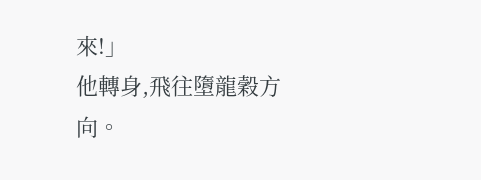來!」
他轉身,飛往墮龍穀方向。